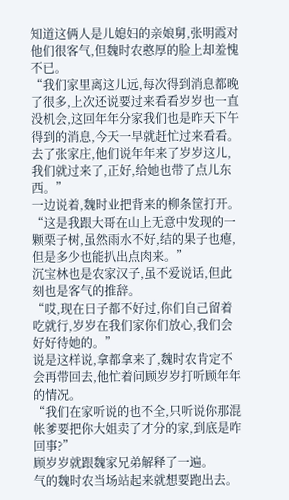知道这俩人是儿媳妇的亲娘舅,张明霞对他们很客气,但魏时农憨厚的脸上却羞愧不已。
“我们家里离这儿远,每次得到消息都晚了很多,上次还说要过来看看岁岁也一直没机会,这回年年分家我们也是昨天下午得到的消息,今天一早就赶忙过来看看。
去了张家庄,他们说年年来了岁岁这儿,我们就过来了,正好,给她也带了点儿东西。”
一边说着,魏时业把背来的柳条筐打开。
“这是我跟大哥在山上无意中发现的一颗栗子树,虽然雨水不好,结的果子也瘪,但是多少也能扒出点肉来。”
沉宝林也是农家汉子,虽不爱说话,但此刻也是客气的推辞。
“哎,现在日子都不好过,你们自己留着吃就行,岁岁在我们家你们放心,我们会好好待她的。”
说是这样说,拿都拿来了,魏时农肯定不会再带回去,他忙着问顾岁岁打听顾年年的情况。
“我们在家听说的也不全,只听说你那混帐爹要把你大姐卖了才分的家,到底是咋回事?”
顾岁岁就跟魏家兄弟解释了一遍。
气的魏时农当场站起来就想要跑出去。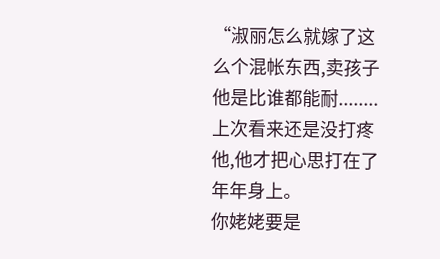“淑丽怎么就嫁了这么个混帐东西,卖孩子他是比谁都能耐........上次看来还是没打疼他,他才把心思打在了年年身上。
你姥姥要是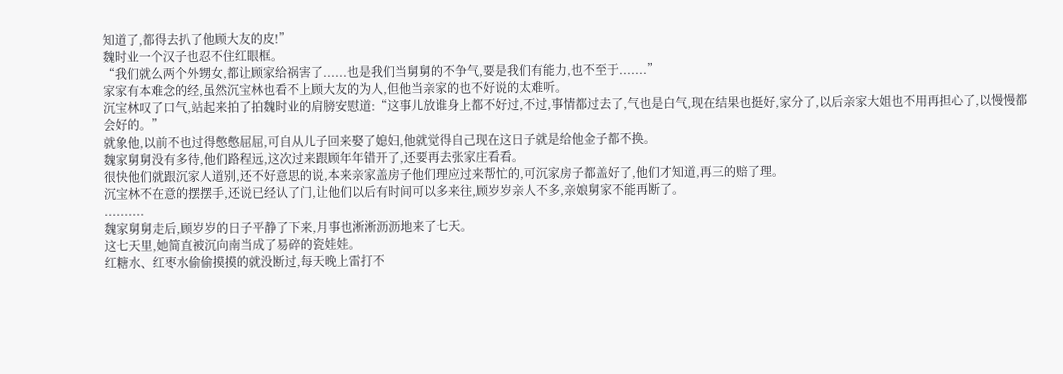知道了,都得去扒了他顾大友的皮!”
魏时业一个汉子也忍不住红眼框。
“我们就么两个外甥女,都让顾家给祸害了......也是我们当舅舅的不争气,要是我们有能力,也不至于.......”
家家有本难念的经,虽然沉宝林也看不上顾大友的为人,但他当亲家的也不好说的太难听。
沉宝林叹了口气,站起来拍了拍魏时业的肩膀安慰道:“这事儿放谁身上都不好过,不过,事情都过去了,气也是白气,现在结果也挺好,家分了,以后亲家大姐也不用再担心了,以慢慢都会好的。”
就象他,以前不也过得憋憋屈屈,可自从儿子回来娶了媳妇,他就觉得自己现在这日子就是给他金子都不换。
魏家舅舅没有多待,他们路程远,这次过来跟顾年年错开了,还要再去张家庄看看。
很快他们就跟沉家人道别,还不好意思的说,本来亲家盖房子他们理应过来帮忙的,可沉家房子都盖好了,他们才知道,再三的赔了理。
沉宝林不在意的摆摆手,还说已经认了门,让他们以后有时间可以多来往,顾岁岁亲人不多,亲娘舅家不能再断了。
..........
魏家舅舅走后,顾岁岁的日子平静了下来,月事也淅淅沥沥地来了七天。
这七天里,她简直被沉向南当成了易碎的瓷娃娃。
红糖水、红枣水偷偷摸摸的就没断过,每天晚上雷打不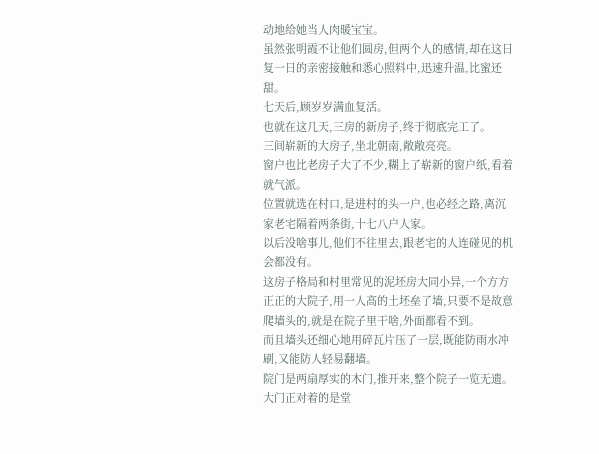动地给她当人肉暖宝宝。
虽然张明霞不让他们圆房,但两个人的感情,却在这日复一日的亲密接触和悉心照料中,迅速升温,比蜜还甜。
七天后,顾岁岁满血复活。
也就在这几天,三房的新房子,终于彻底完工了。
三间崭新的大房子,坐北朝南,敞敞亮亮。
窗户也比老房子大了不少,糊上了崭新的窗户纸,看着就气派。
位置就选在村口,是进村的头一户,也必经之路,离沉家老宅隔着两条街,十七八户人家。
以后没啥事儿,他们不往里去,跟老宅的人连碰见的机会都没有。
这房子格局和村里常见的泥坯房大同小异,一个方方正正的大院子,用一人高的土坯垒了墙,只要不是故意爬墙头的,就是在院子里干啥,外面都看不到。
而且墙头还细心地用碎瓦片压了一层,既能防雨水冲刷,又能防人轻易翻墙。
院门是两扇厚实的木门,推开来,整个院子一览无遗。
大门正对着的是堂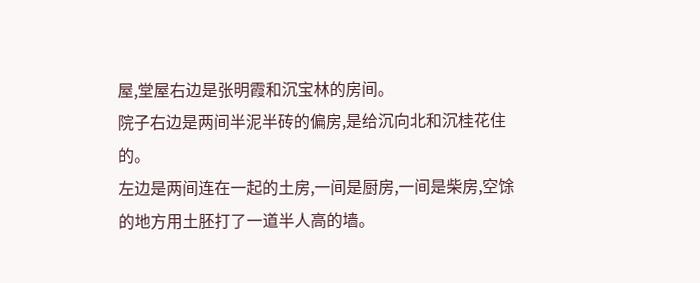屋,堂屋右边是张明霞和沉宝林的房间。
院子右边是两间半泥半砖的偏房,是给沉向北和沉桂花住的。
左边是两间连在一起的土房,一间是厨房,一间是柴房,空馀的地方用土胚打了一道半人高的墙。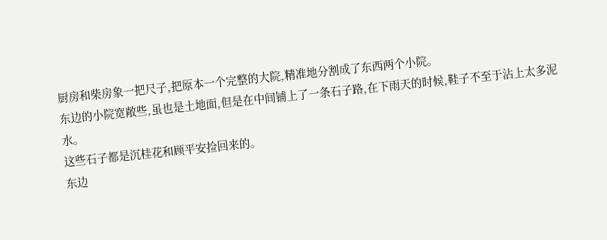厨房和柴房象一把尺子,把原本一个完整的大院,精准地分割成了东西两个小院。
东边的小院宽敞些,虽也是土地面,但是在中间铺上了一条石子路,在下雨天的时候,鞋子不至于沾上太多泥水。
这些石子都是沉桂花和顾平安捡回来的。
东边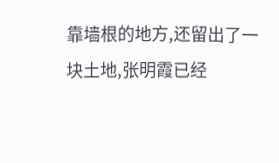靠墙根的地方,还留出了一块土地,张明霞已经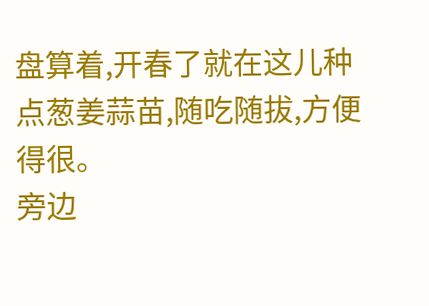盘算着,开春了就在这儿种点葱姜蒜苗,随吃随拔,方便得很。
旁边